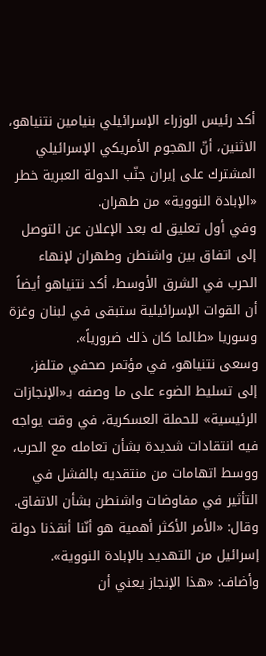أكد رئيس الوزراء الإسرائيلي بنيامين نتنياهو، الاثنين، أنّ الهجوم الأمريكي الإسرائيلي المشترك على إيران جنّب الدولة العبرية خطر «الإبادة النووية» من طهران.
وفي أول تعليق له بعد الإعلان عن التوصل إلى اتفاق بين واشنطن وطهران لإنهاء الحرب في الشرق الأوسط، أكد نتنياهو أيضاً أن القوات الإسرائيلية ستبقى في لبنان وغزة وسوريا «طالما كان ذلك ضرورياً».
وسعى نتنياهو، في مؤتمر صحفي متلفز، إلى تسليط الضوء على ما وصفه بـ«الإنجازات الرئيسية» للحملة العسكرية، في وقت يواجه فيه انتقادات شديدة بشأن تعامله مع الحرب، ووسط اتهامات من منتقديه بالفشل في التأثير في مفاوضات واشنطن بشأن الاتفاق.
وقال: «الأمر الأكثر أهمية هو أنّنا أنقذنا دولة إسرائيل من التهديد بالإبادة النووية».
وأضاف: «هذا الإنجاز يعني أن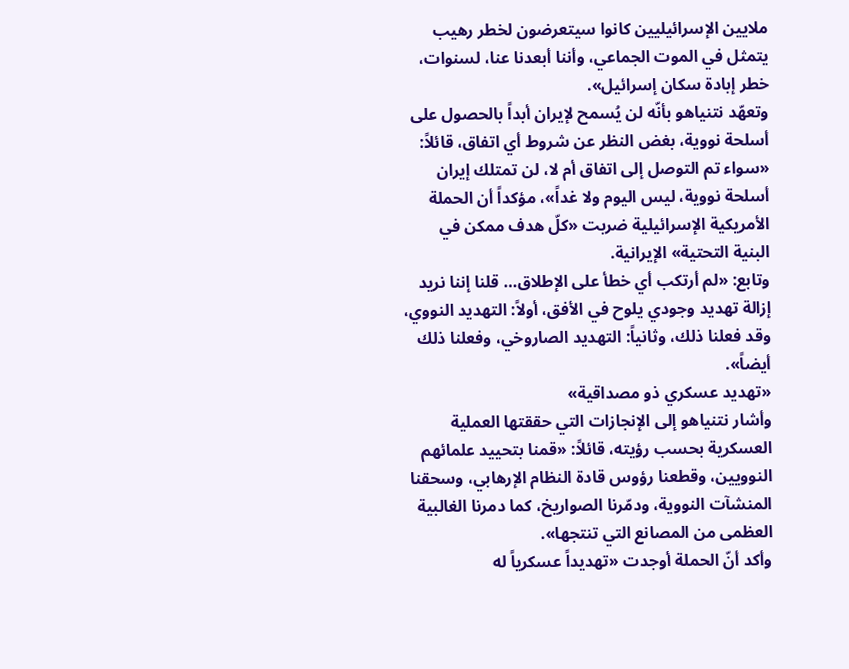ملايين الإسرائيليين كانوا سيتعرضون لخطر رهيب يتمثل في الموت الجماعي، وأننا أبعدنا عنا، لسنوات، خطر إبادة سكان إسرائيل».
وتعهّد نتنياهو بأنّه لن يُسمح لإيران أبداً بالحصول على أسلحة نووية، بغض النظر عن شروط أي اتفاق، قائلاً: «سواء تم التوصل إلى اتفاق أم لا، لن تمتلك إيران أسلحة نووية، ليس اليوم ولا غداً»، مؤكداً أن الحملة الأمريكية الإسرائيلية ضربت «كلّ هدف ممكن في البنية التحتية» الإيرانية.
وتابع: «لم أرتكب أي خطأ على الإطلاق… قلنا إننا نريد إزالة تهديد وجودي يلوح في الأفق، أولاً: التهديد النووي، وقد فعلنا ذلك، وثانياً: التهديد الصاروخي، وفعلنا ذلك أيضاً».
«تهديد عسكري ذو مصداقية»
وأشار نتنياهو إلى الإنجازات التي حققتها العملية العسكرية بحسب رؤيته، قائلاً: «قمنا بتحييد علمائهم النوويين، وقطعنا رؤوس قادة النظام الإرهابي، وسحقنا المنشآت النووية، ودمّرنا الصواريخ، كما دمرنا الغالبية العظمى من المصانع التي تنتجها».
وأكد أنّ الحملة أوجدت «تهديداً عسكرياً له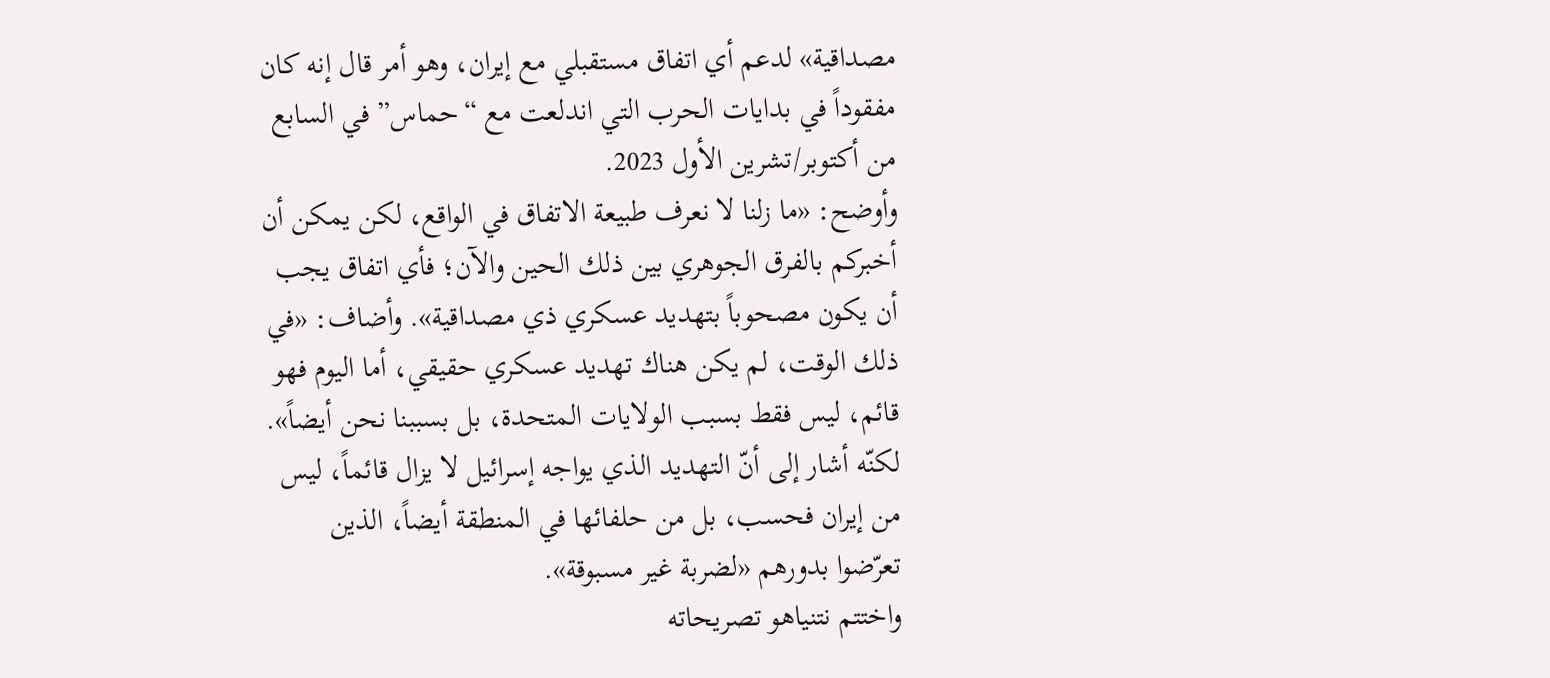مصداقية» لدعم أي اتفاق مستقبلي مع إيران، وهو أمر قال إنه كان مفقوداً في بدايات الحرب التي اندلعت مع “حماس” في السابع من أكتوبر/تشرين الأول 2023.
وأوضح: «ما زلنا لا نعرف طبيعة الاتفاق في الواقع، لكن يمكن أن أخبركم بالفرق الجوهري بين ذلك الحين والآن؛ فأي اتفاق يجب أن يكون مصحوباً بتهديد عسكري ذي مصداقية». وأضاف: «في ذلك الوقت، لم يكن هناك تهديد عسكري حقيقي، أما اليوم فهو قائم، ليس فقط بسبب الولايات المتحدة، بل بسببنا نحن أيضاً».
لكنّه أشار إلى أنّ التهديد الذي يواجه إسرائيل لا يزال قائماً، ليس من إيران فحسب، بل من حلفائها في المنطقة أيضاً، الذين تعرّضوا بدورهم «لضربة غير مسبوقة».
واختتم نتنياهو تصريحاته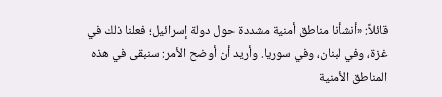قائلاً: «أنشأنا مناطق أمنية مشددة حول دولة إسرائيل؛ فعلنا ذلك في غزة، وفي لبنان، وفي سوريا. وأريد أن أوضح الأمر: سنبقى في هذه المناطق الأمنية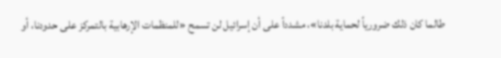طالما كان ذلك ضرورياً لحماية بلدنا»، مشدداً على أن إسرائيل لن تسمح «للمنظمات الإرهابية بالتمركز على حدودنا، أو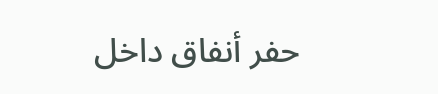حفر أنفاق داخل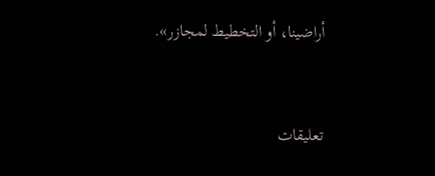أراضينا، أو التخطيط لمجازر».


تعليقات